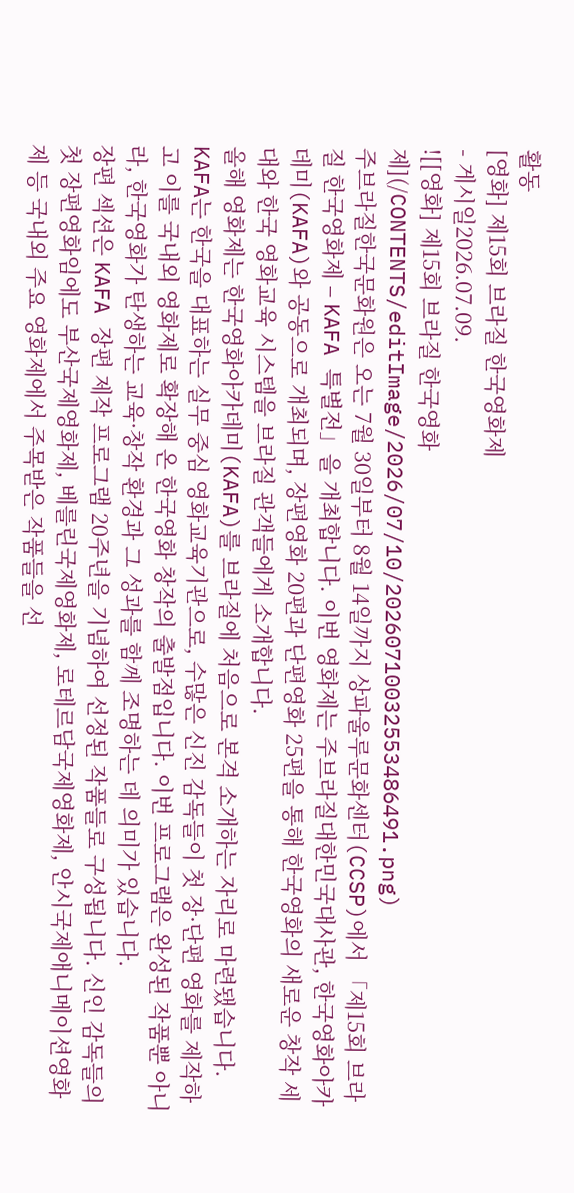활동
[영화] 제15회 브라질 한국영화제
- 게시일2026.07.09.
![[영화] 제15회 브라질 한국영화제](/CONTENTS/editImage/2026/07/10/20260710032553486491.png)
주브라질한국문화원은 오는 7월 30일부터 8월 14일까지 상파울루문화센터(CCSP)에서 「제15회 브라질 한국영화제 – KAFA 특별전」을 개최합니다. 이번 영화제는 주브라질대한민국대사관, 한국영화아카데미(KAFA)와 공동으로 개최되며, 장편영화 20편과 단편영화 25편을 통해 한국영화의 새로운 창작 세대와 한국 영화교육 시스템을 브라질 관객들에게 소개합니다.
올해 영화제는 한국영화아카데미(KAFA)를 브라질에 처음으로 본격 소개하는 자리로 마련됐습니다. KAFA는 한국을 대표하는 실무 중심 영화교육기관으로, 수많은 신진 감독들이 첫 장·단편 영화를 제작하고 이를 국내외 영화제로 확장해 온 한국영화 창작의 출발점입니다. 이번 프로그램은 완성된 작품뿐 아니라, 한국영화가 탄생하는 교육·창작 환경과 그 성과를 함께 조명하는 데 의미가 있습니다.
장편 섹션은 KAFA 장편 제작 프로그램 20주년을 기념하여 선정된 작품들로 구성됩니다. 신인 감독들의 첫 장편영화임에도 부산국제영화제, 베를린국제영화제, 로테르담국제영화제, 안시국제애니메이션영화제 등 국내외 주요 영화제에서 주목받은 작품들을 선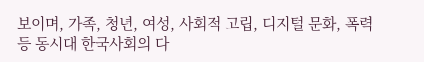보이며, 가족, 청년, 여성, 사회적 고립, 디지털 문화, 폭력 등 동시대 한국사회의 다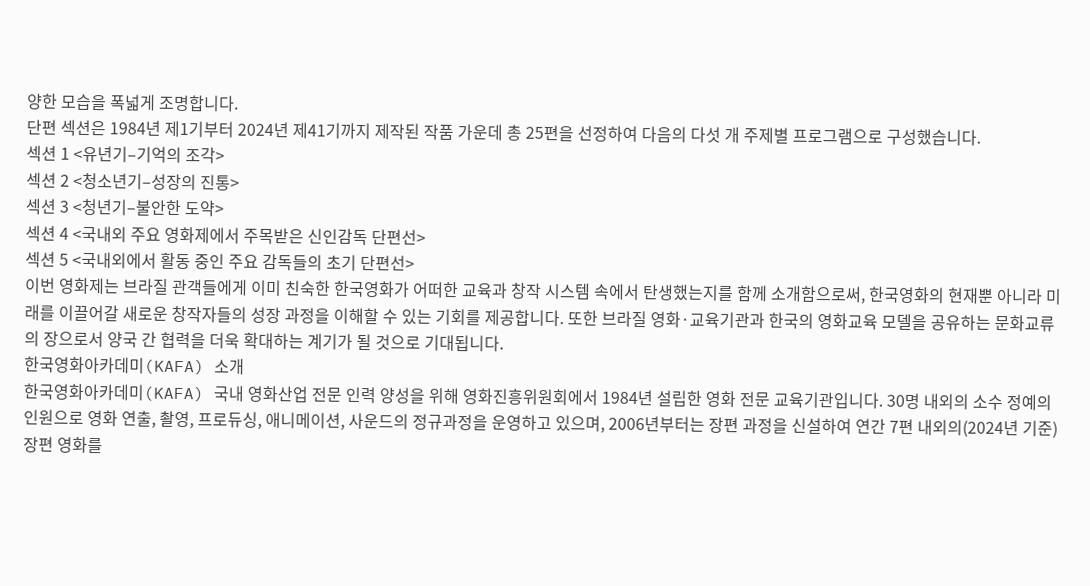양한 모습을 폭넓게 조명합니다.
단편 섹션은 1984년 제1기부터 2024년 제41기까지 제작된 작품 가운데 총 25편을 선정하여 다음의 다섯 개 주제별 프로그램으로 구성했습니다.
섹션 1 <유년기–기억의 조각>
섹션 2 <청소년기–성장의 진통>
섹션 3 <청년기–불안한 도약>
섹션 4 <국내외 주요 영화제에서 주목받은 신인감독 단편선>
섹션 5 <국내외에서 활동 중인 주요 감독들의 초기 단편선>
이번 영화제는 브라질 관객들에게 이미 친숙한 한국영화가 어떠한 교육과 창작 시스템 속에서 탄생했는지를 함께 소개함으로써, 한국영화의 현재뿐 아니라 미래를 이끌어갈 새로운 창작자들의 성장 과정을 이해할 수 있는 기회를 제공합니다. 또한 브라질 영화·교육기관과 한국의 영화교육 모델을 공유하는 문화교류의 장으로서 양국 간 협력을 더욱 확대하는 계기가 될 것으로 기대됩니다.
한국영화아카데미(KAFA) 소개
한국영화아카데미(KAFA) 국내 영화산업 전문 인력 양성을 위해 영화진흥위원회에서 1984년 설립한 영화 전문 교육기관입니다. 30명 내외의 소수 정예의 인원으로 영화 연출, 촬영, 프로듀싱, 애니메이션, 사운드의 정규과정을 운영하고 있으며, 2006년부터는 장편 과정을 신설하여 연간 7편 내외의(2024년 기준) 장편 영화를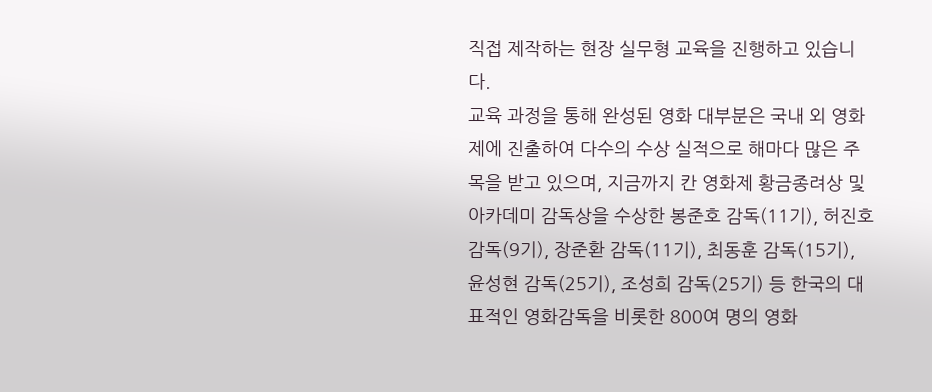직접 제작하는 현장 실무형 교육을 진행하고 있습니다.
교육 과정을 통해 완성된 영화 대부분은 국내 외 영화제에 진출하여 다수의 수상 실적으로 해마다 많은 주목을 받고 있으며, 지금까지 칸 영화제 황금종려상 및 아카데미 감독상을 수상한 봉준호 감독(11기), 허진호 감독(9기), 장준환 감독(11기), 최동훈 감독(15기), 윤성현 감독(25기), 조성희 감독(25기) 등 한국의 대표적인 영화감독을 비롯한 800여 명의 영화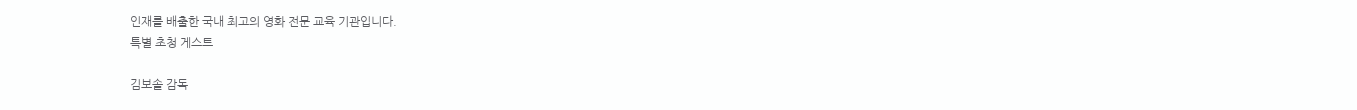인재를 배출한 국내 최고의 영화 전문 교육 기관입니다.
특별 초청 게스트

김보솔 감독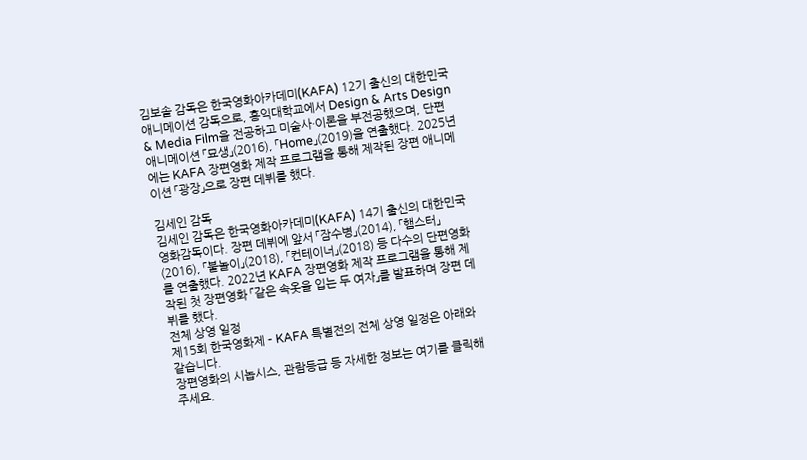김보솔 감독은 한국영화아카데미(KAFA) 12기 출신의 대한민국 애니메이션 감독으로, 홍익대학교에서 Design & Arts Design & Media Film을 전공하고 미술사·이론을 부전공했으며, 단편 애니메이션 「묘생」(2016), 「Home」(2019)을 연출했다. 2025년에는 KAFA 장편영화 제작 프로그램을 통해 제작된 장편 애니메이션 「광장」으로 장편 데뷔를 했다.

김세인 감독
김세인 감독은 한국영화아카데미(KAFA) 14기 출신의 대한민국 영화감독이다. 장편 데뷔에 앞서 「잠수병」(2014), 「햄스터」(2016), 「불놀이」(2018), 「컨테이너」(2018) 등 다수의 단편영화를 연출했다. 2022년 KAFA 장편영화 제작 프로그램을 통해 제작된 첫 장편영화 「같은 속옷을 입는 두 여자」를 발표하며 장편 데뷔를 했다.
전체 상영 일정
제15회 한국영화제 – KAFA 특별전의 전체 상영 일정은 아래와 같습니다.
장편영화의 시놉시스, 관람등급 등 자세한 정보는 여기를 클릭해 주세요.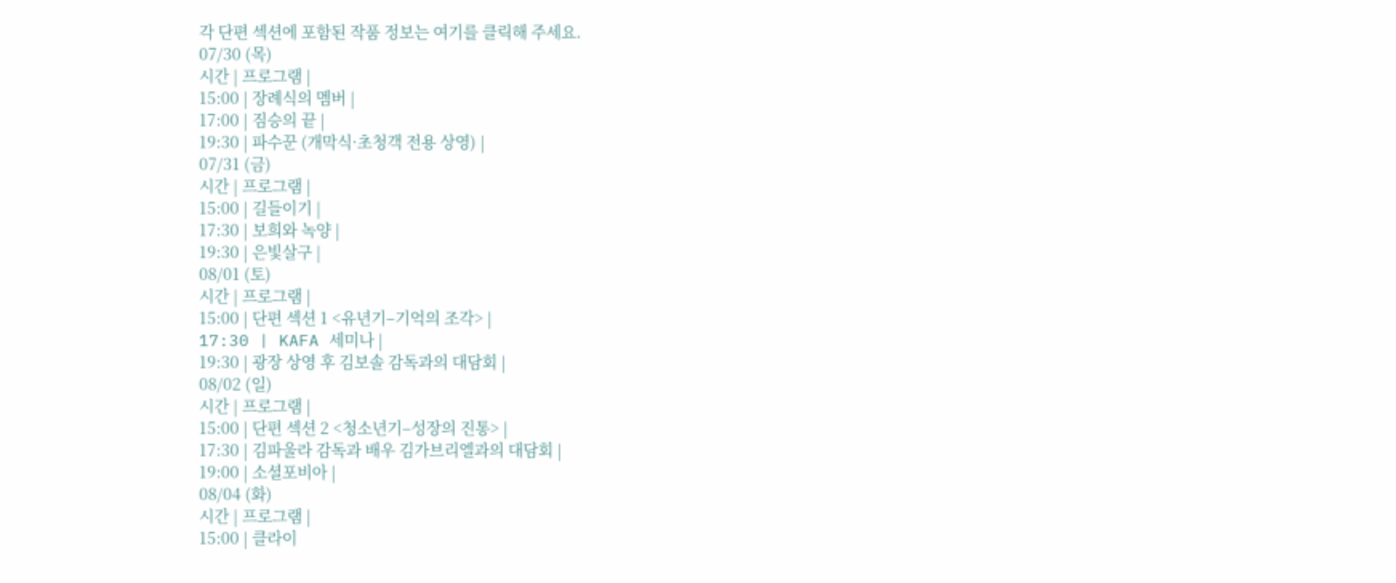각 단편 섹션에 포함된 작품 정보는 여기를 클릭해 주세요.
07/30 (목)
시간 | 프로그램 |
15:00 | 장례식의 멤버 |
17:00 | 짐승의 끝 |
19:30 | 파수꾼 (개막식·초청객 전용 상영) |
07/31 (금)
시간 | 프로그램 |
15:00 | 길들이기 |
17:30 | 보희와 녹양 |
19:30 | 은빛살구 |
08/01 (토)
시간 | 프로그램 |
15:00 | 단편 섹션 1 <유년기–기억의 조각> |
17:30 | KAFA 세미나 |
19:30 | 광장 상영 후 김보솔 감독과의 대담회 |
08/02 (일)
시간 | 프로그램 |
15:00 | 단편 섹션 2 <청소년기–성장의 진통> |
17:30 | 김파울라 감독과 배우 김가브리엘과의 대담회 |
19:00 | 소셜포비아 |
08/04 (화)
시간 | 프로그램 |
15:00 | 클라이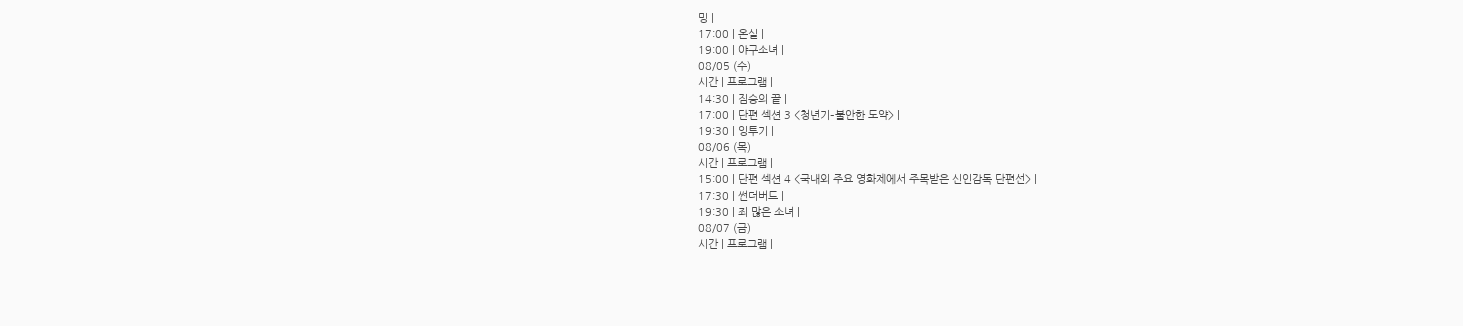밍 |
17:00 | 온실 |
19:00 | 야구소녀 |
08/05 (수)
시간 | 프로그램 |
14:30 | 짐승의 끝 |
17:00 | 단편 섹션 3 <청년기–불안한 도약> |
19:30 | 잉투기 |
08/06 (목)
시간 | 프로그램 |
15:00 | 단편 섹션 4 <국내외 주요 영화제에서 주목받은 신인감독 단편선> |
17:30 | 썬더버드 |
19:30 | 죄 많은 소녀 |
08/07 (금)
시간 | 프로그램 |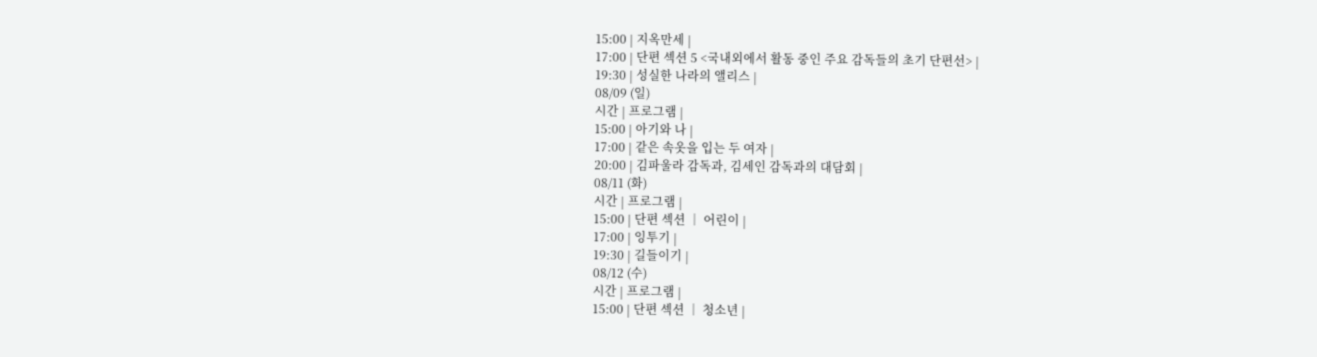15:00 | 지옥만세 |
17:00 | 단편 섹션 5 <국내외에서 활동 중인 주요 감독들의 초기 단편선> |
19:30 | 성실한 나라의 앨리스 |
08/09 (일)
시간 | 프로그램 |
15:00 | 아기와 나 |
17:00 | 같은 속옷을 입는 두 여자 |
20:00 | 김파울라 감독과, 김세인 감독과의 대담회 |
08/11 (화)
시간 | 프로그램 |
15:00 | 단편 섹션 │ 어린이 |
17:00 | 잉투기 |
19:30 | 길들이기 |
08/12 (수)
시간 | 프로그램 |
15:00 | 단편 섹션 │ 청소년 |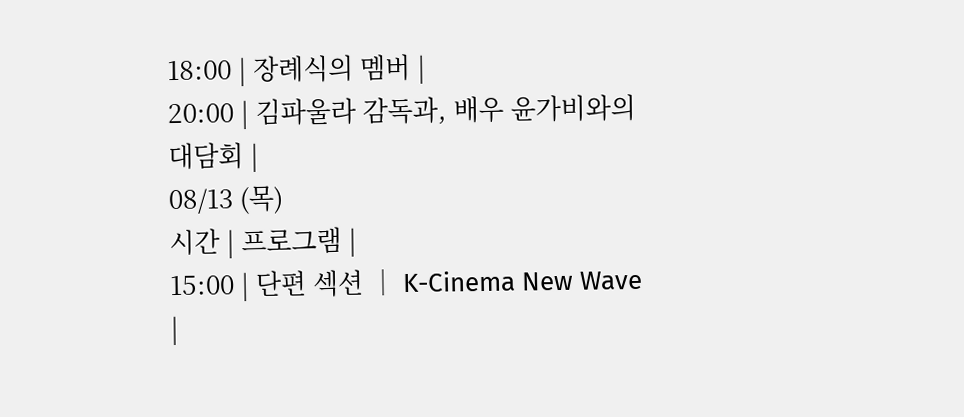18:00 | 장례식의 멤버 |
20:00 | 김파울라 감독과, 배우 윤가비와의 대담회 |
08/13 (목)
시간 | 프로그램 |
15:00 | 단편 섹션 │ K-Cinema New Wave |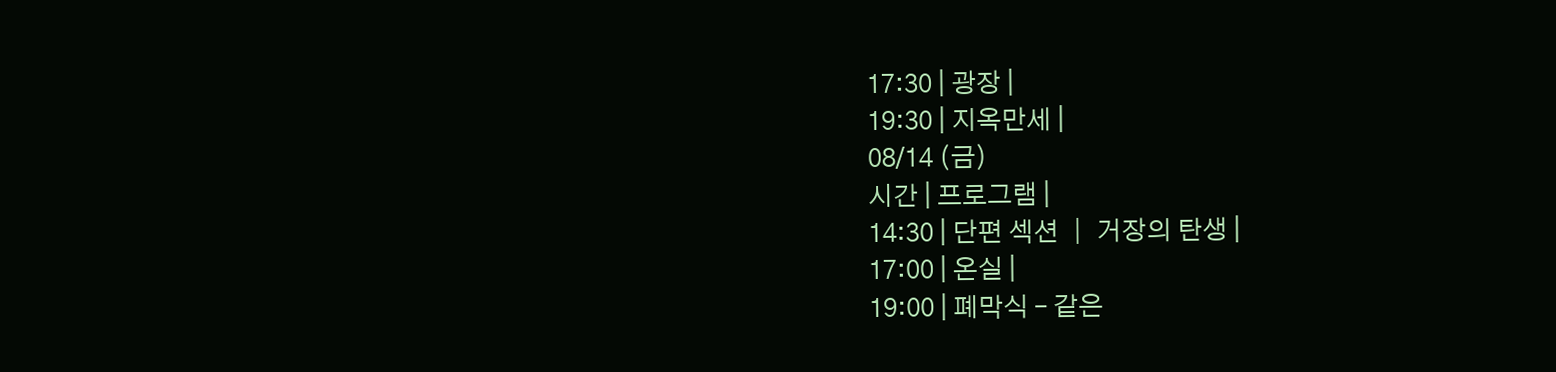17:30 | 광장 |
19:30 | 지옥만세 |
08/14 (금)
시간 | 프로그램 |
14:30 | 단편 섹션 │ 거장의 탄생 |
17:00 | 온실 |
19:00 | 폐막식 – 같은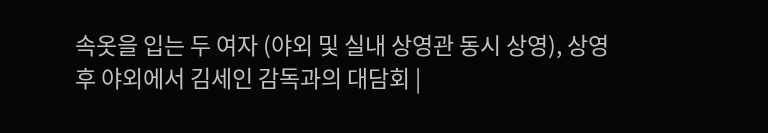속옷을 입는 두 여자 (야외 및 실내 상영관 동시 상영), 상영 후 야외에서 김세인 감독과의 대담회 |